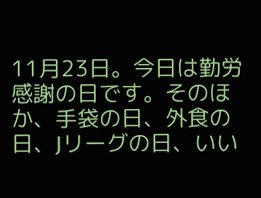11月23日。今日は勤労感謝の日です。そのほか、手袋の日、外食の日、Jリーグの日、いい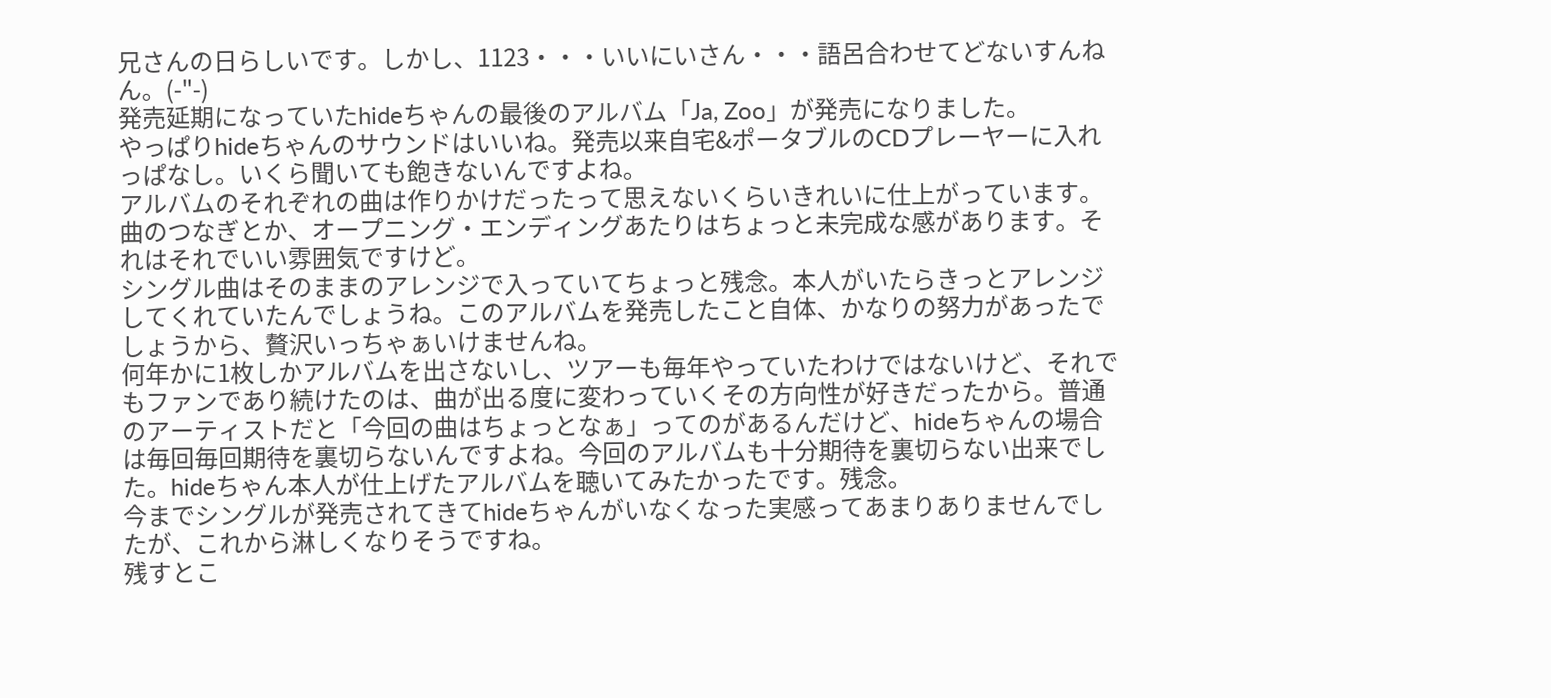兄さんの日らしいです。しかし、1123・・・いいにいさん・・・語呂合わせてどないすんねん。(-"-)
発売延期になっていたhideちゃんの最後のアルバム「Ja, Zoo」が発売になりました。
やっぱりhideちゃんのサウンドはいいね。発売以来自宅&ポータブルのCDプレーヤーに入れっぱなし。いくら聞いても飽きないんですよね。
アルバムのそれぞれの曲は作りかけだったって思えないくらいきれいに仕上がっています。曲のつなぎとか、オープニング・エンディングあたりはちょっと未完成な感があります。それはそれでいい雰囲気ですけど。
シングル曲はそのままのアレンジで入っていてちょっと残念。本人がいたらきっとアレンジしてくれていたんでしょうね。このアルバムを発売したこと自体、かなりの努力があったでしょうから、贅沢いっちゃぁいけませんね。
何年かに1枚しかアルバムを出さないし、ツアーも毎年やっていたわけではないけど、それでもファンであり続けたのは、曲が出る度に変わっていくその方向性が好きだったから。普通のアーティストだと「今回の曲はちょっとなぁ」ってのがあるんだけど、hideちゃんの場合は毎回毎回期待を裏切らないんですよね。今回のアルバムも十分期待を裏切らない出来でした。hideちゃん本人が仕上げたアルバムを聴いてみたかったです。残念。
今までシングルが発売されてきてhideちゃんがいなくなった実感ってあまりありませんでしたが、これから淋しくなりそうですね。
残すとこ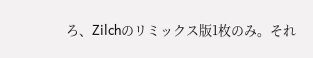ろ、Zilchのリミックス版1枚のみ。それ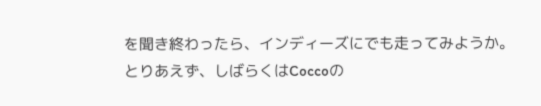を聞き終わったら、インディーズにでも走ってみようか。とりあえず、しばらくはCoccoの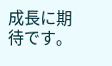成長に期待です。